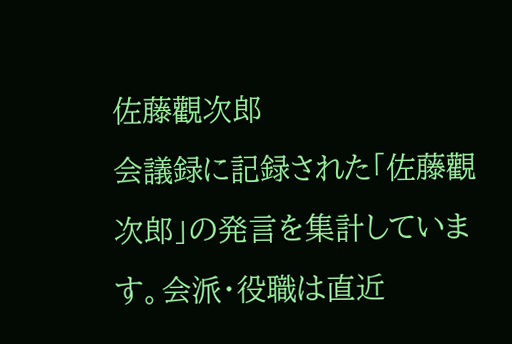佐藤觀次郎
会議録に記録された「佐藤觀次郎」の発言を集計しています。会派・役職は直近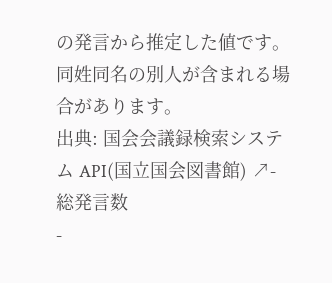の発言から推定した値です。同姓同名の別人が含まれる場合があります。
出典: 国会会議録検索システム API(国立国会図書館) ↗- 総発言数
-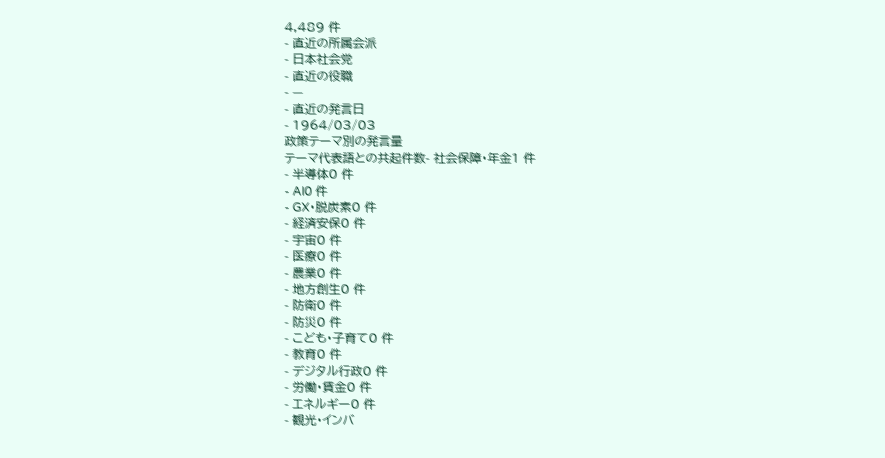4,489 件
- 直近の所属会派
- 日本社会党
- 直近の役職
- —
- 直近の発言日
- 1964/03/03
政策テーマ別の発言量
テーマ代表語との共起件数- 社会保障・年金1 件
- 半導体0 件
- AI0 件
- GX・脱炭素0 件
- 経済安保0 件
- 宇宙0 件
- 医療0 件
- 農業0 件
- 地方創生0 件
- 防衛0 件
- 防災0 件
- こども・子育て0 件
- 教育0 件
- デジタル行政0 件
- 労働・賃金0 件
- エネルギー0 件
- 観光・インバ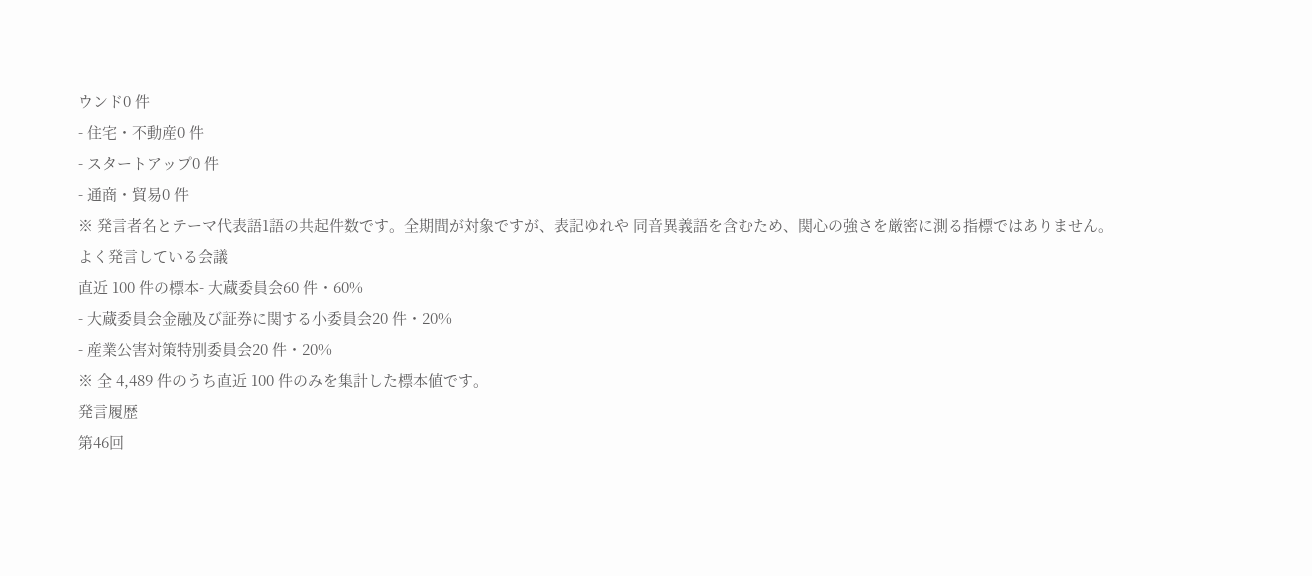ウンド0 件
- 住宅・不動産0 件
- スタートアップ0 件
- 通商・貿易0 件
※ 発言者名とテーマ代表語1語の共起件数です。全期間が対象ですが、表記ゆれや 同音異義語を含むため、関心の強さを厳密に測る指標ではありません。
よく発言している会議
直近 100 件の標本- 大蔵委員会60 件・60%
- 大蔵委員会金融及び証券に関する小委員会20 件・20%
- 産業公害対策特別委員会20 件・20%
※ 全 4,489 件のうち直近 100 件のみを集計した標本値です。
発言履歴
第46回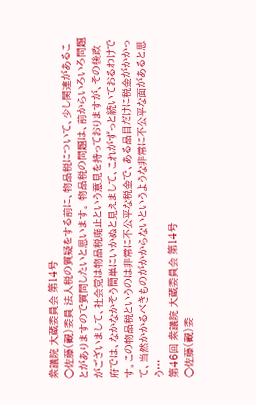衆議院 大蔵委員会 第14号
○佐藤(觀)委員 法人税の質疑をする前に、物品税について、少し関連があることがありますので質問したいと思います。 物品税の問題は、前からいろいろ問題がございまして、社会党は物品税廃止という意見を持っておりますが、その後政府では、なかなかそう簡単にいかぬと見えまして、これがずっと続いておるわけです。この物品税というのは非常に不公平な税金で、ある品目だけに税金がかかって、当然かかるべきものがかからないというような非常に不公平な面があると思う…
第46回 衆議院 大蔵委員会 第14号
○佐藤(觀)委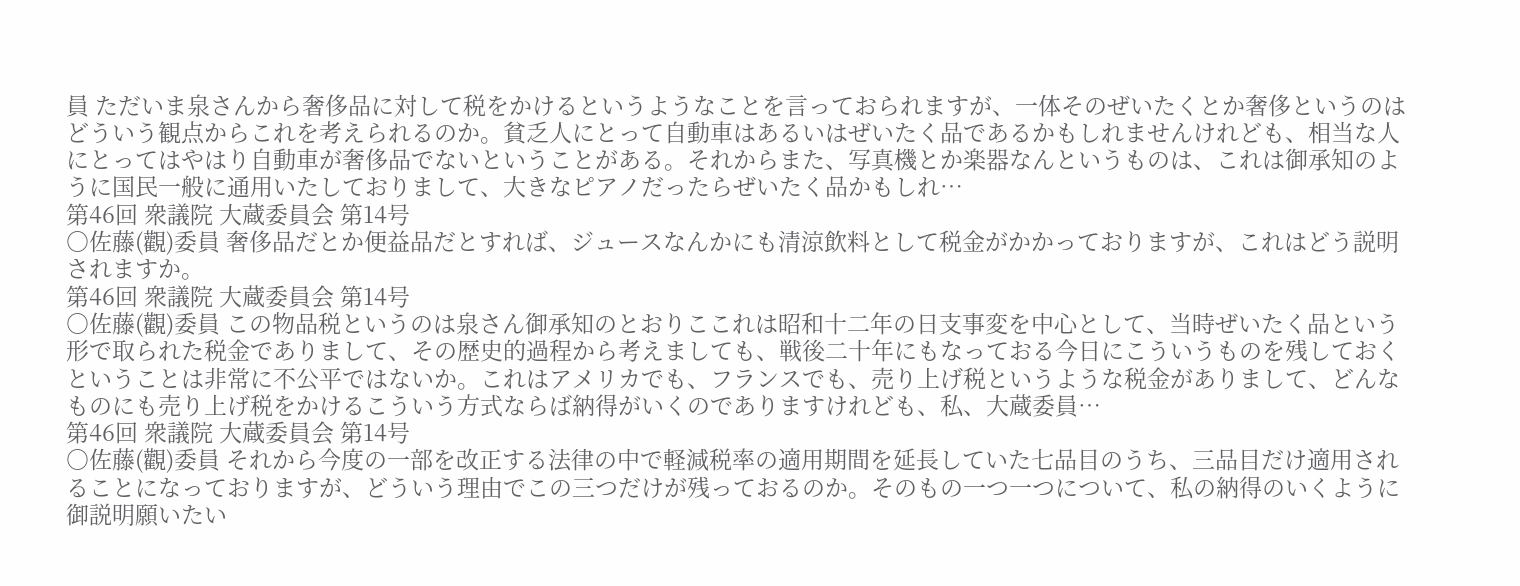員 ただいま泉さんから奢侈品に対して税をかけるというようなことを言っておられますが、一体そのぜいたくとか奢侈というのはどういう観点からこれを考えられるのか。貧乏人にとって自動車はあるいはぜいたく品であるかもしれませんけれども、相当な人にとってはやはり自動車が奢侈品でないということがある。それからまた、写真機とか楽器なんというものは、これは御承知のように国民一般に通用いたしておりまして、大きなピアノだったらぜいたく品かもしれ…
第46回 衆議院 大蔵委員会 第14号
○佐藤(觀)委員 奢侈品だとか便益品だとすれば、ジュースなんかにも清涼飲料として税金がかかっておりますが、これはどう説明されますか。
第46回 衆議院 大蔵委員会 第14号
○佐藤(觀)委員 この物品税というのは泉さん御承知のとおりここれは昭和十二年の日支事変を中心として、当時ぜいたく品という形で取られた税金でありまして、その歴史的過程から考えましても、戦後二十年にもなっておる今日にこういうものを残しておくということは非常に不公平ではないか。これはアメリカでも、フランスでも、売り上げ税というような税金がありまして、どんなものにも売り上げ税をかけるこういう方式ならば納得がいくのでありますけれども、私、大蔵委員…
第46回 衆議院 大蔵委員会 第14号
○佐藤(觀)委員 それから今度の一部を改正する法律の中で軽減税率の適用期間を延長していた七品目のうち、三品目だけ適用されることになっておりますが、どういう理由でこの三つだけが残っておるのか。そのもの一つ一つについて、私の納得のいくように御説明願いたい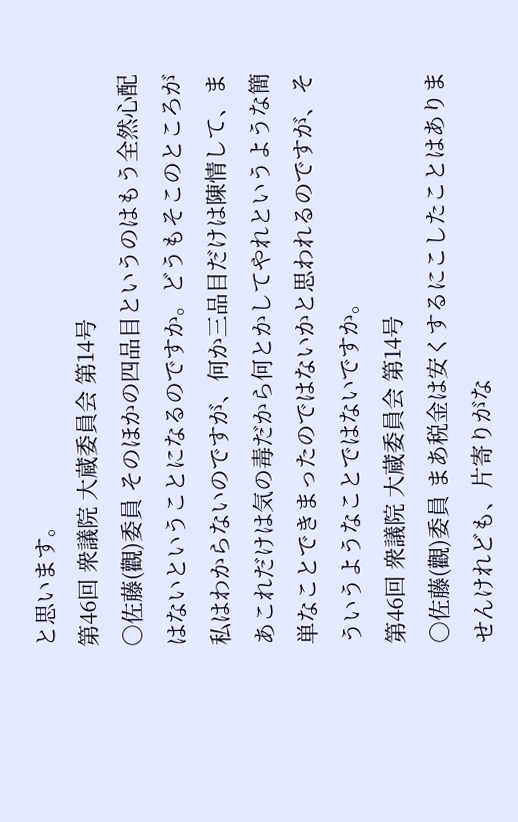と思います。
第46回 衆議院 大蔵委員会 第14号
○佐藤(觀)委員 そのほかの四品目というのはもう全然心配はないということになるのですか。どうもそこのところが私はわからないのですが、何か三品目だけは陳情して、まあこれだけは気の毒だから何とかしてやれというような簡単なことできまったのではないかと思われるのですが、そういうようなことではないですか。
第46回 衆議院 大蔵委員会 第14号
○佐藤(觀)委員 まあ税金は安くするにこしたことはありませんけれども、片寄りがな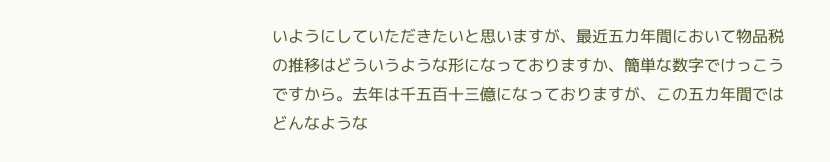いようにしていただきたいと思いますが、最近五カ年間において物品税の推移はどういうような形になっておりますか、簡単な数字でけっこうですから。去年は千五百十三億になっておりますが、この五カ年間ではどんなような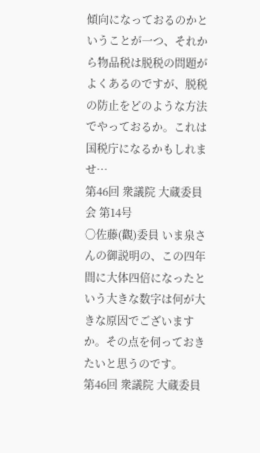傾向になっておるのかということが一つ、それから物品税は脱税の問題がよくあるのですが、脱税の防止をどのような方法でやっておるか。これは国税庁になるかもしれませ…
第46回 衆議院 大蔵委員会 第14号
○佐藤(觀)委員 いま泉さんの御説明の、この四年間に大体四倍になったという大きな数字は何が大きな原因でございますか。その点を伺っておきたいと思うのです。
第46回 衆議院 大蔵委員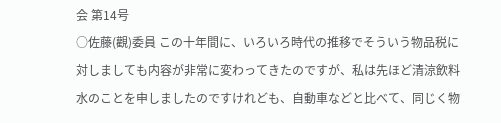会 第14号
○佐藤(觀)委員 この十年間に、いろいろ時代の推移でそういう物品税に対しましても内容が非常に変わってきたのですが、私は先ほど清涼飲料水のことを申しましたのですけれども、自動車などと比べて、同じく物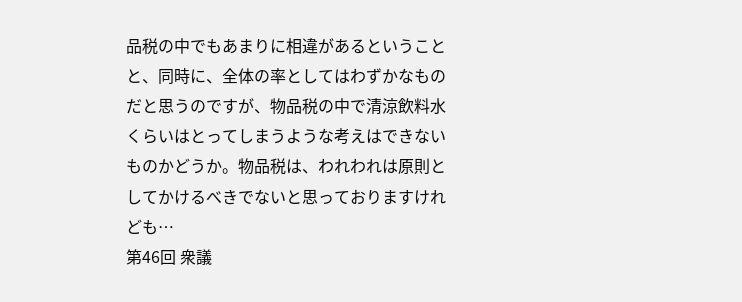品税の中でもあまりに相違があるということと、同時に、全体の率としてはわずかなものだと思うのですが、物品税の中で清涼飲料水くらいはとってしまうような考えはできないものかどうか。物品税は、われわれは原則としてかけるべきでないと思っておりますけれども…
第46回 衆議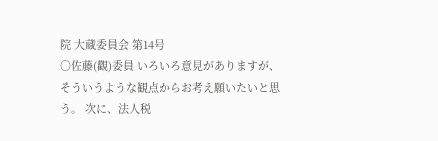院 大蔵委員会 第14号
○佐藤(觀)委員 いろいろ意見がありますが、そういうような観点からお考え願いたいと思う。 次に、法人税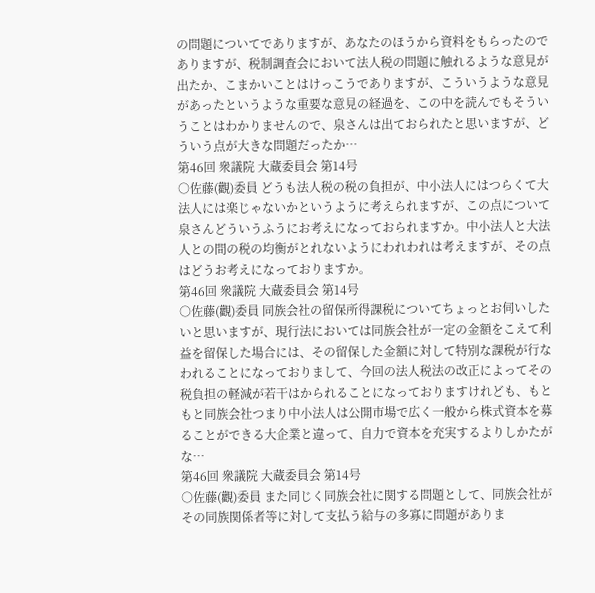の問題についてでありますが、あなたのほうから資料をもらったのでありますが、税制調査会において法人税の問題に触れるような意見が出たか、こまかいことはけっこうでありますが、こういうような意見があったというような重要な意見の経過を、この中を読んでもそういうことはわかりませんので、泉さんは出ておられたと思いますが、どういう点が大きな問題だったか…
第46回 衆議院 大蔵委員会 第14号
○佐藤(觀)委員 どうも法人税の税の負担が、中小法人にはつらくて大法人には楽じゃないかというように考えられますが、この点について泉さんどういうふうにお考えになっておられますか。中小法人と大法人との間の税の均衡がとれないようにわれわれは考えますが、その点はどうお考えになっておりますか。
第46回 衆議院 大蔵委員会 第14号
○佐藤(觀)委員 同族会社の留保所得課税についてちょっとお伺いしたいと思いますが、現行法においては同族会社が一定の金額をこえて利益を留保した場合には、その留保した金額に対して特別な課税が行なわれることになっておりまして、今回の法人税法の改正によってその税負担の軽減が若干はかられることになっておりますけれども、もともと同族会社つまり中小法人は公開市場で広く一般から株式資本を募ることができる大企業と違って、自力で資本を充実するよりしかたがな…
第46回 衆議院 大蔵委員会 第14号
○佐藤(觀)委員 また同じく同族会社に関する問題として、同族会社がその同族関係者等に対して支払う給与の多寡に問題がありま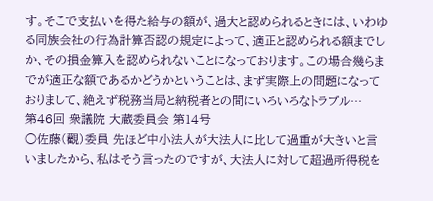す。そこで支払いを得た給与の額が、過大と認められるときには、いわゆる同族会社の行為計算否認の規定によって、適正と認められる額までしか、その損金算入を認められないことになっております。この場合幾らまでが適正な額であるかどうかということは、まず実際上の問題になっておりまして、絶えず税務当局と納税者との間にいろいろなトラブル…
第46回 衆議院 大蔵委員会 第14号
○佐藤(觀)委員 先ほど中小法人が大法人に比して過重が大きいと言いましたから、私はそう言ったのですが、大法人に対して超過所得税を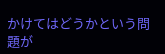かけてはどうかという問題が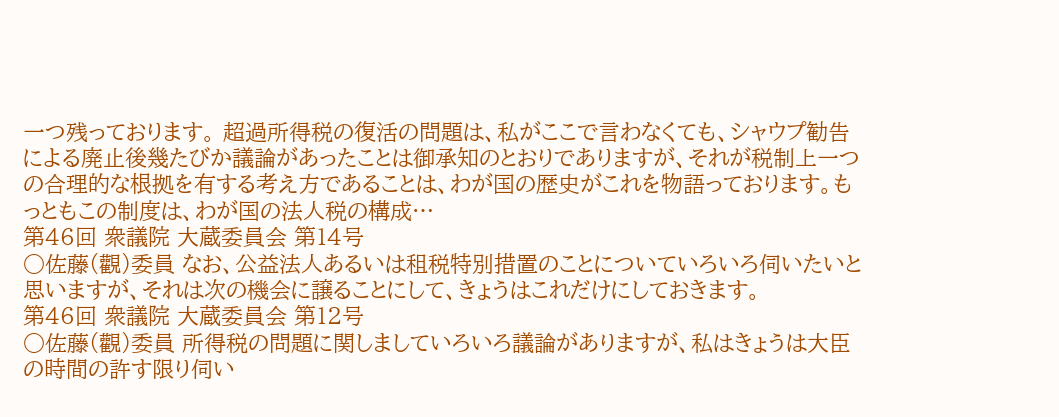一つ残っております。 超過所得税の復活の問題は、私がここで言わなくても、シャウプ勧告による廃止後幾たびか議論があったことは御承知のとおりでありますが、それが税制上一つの合理的な根拠を有する考え方であることは、わが国の歴史がこれを物語っております。もっともこの制度は、わが国の法人税の構成…
第46回 衆議院 大蔵委員会 第14号
○佐藤(觀)委員 なお、公益法人あるいは租税特別措置のことについていろいろ伺いたいと思いますが、それは次の機会に譲ることにして、きょうはこれだけにしておきます。
第46回 衆議院 大蔵委員会 第12号
○佐藤(觀)委員 所得税の問題に関しましていろいろ議論がありますが、私はきょうは大臣の時間の許す限り伺い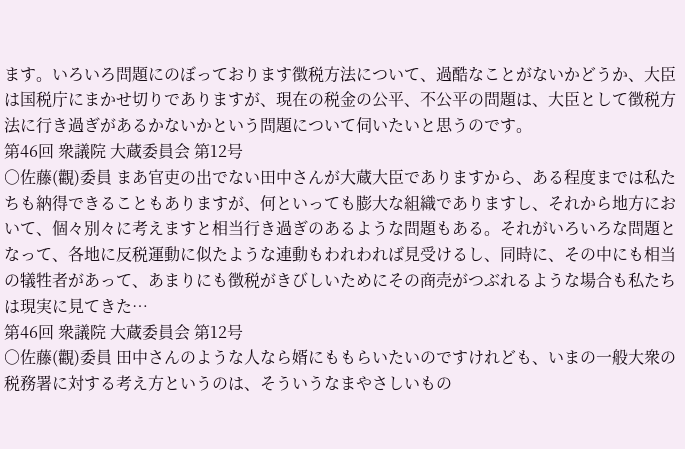ます。いろいろ問題にのぼっております徴税方法について、過酷なことがないかどうか、大臣は国税庁にまかせ切りでありますが、現在の税金の公平、不公平の問題は、大臣として徴税方法に行き過ぎがあるかないかという問題について伺いたいと思うのです。
第46回 衆議院 大蔵委員会 第12号
○佐藤(觀)委員 まあ官吏の出でない田中さんが大蔵大臣でありますから、ある程度までは私たちも納得できることもありますが、何といっても膨大な組織でありますし、それから地方において、個々別々に考えますと相当行き過ぎのあるような問題もある。それがいろいろな問題となって、各地に反税運動に似たような連動もわれわれば見受けるし、同時に、その中にも相当の犠牲者があって、あまりにも徴税がきびしいためにその商売がつぶれるような場合も私たちは現実に見てきた…
第46回 衆議院 大蔵委員会 第12号
○佐藤(觀)委員 田中さんのような人なら婿にももらいたいのですけれども、いまの一般大衆の税務署に対する考え方というのは、そういうなまやさしいもの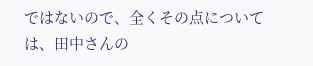ではないので、全くその点については、田中さんの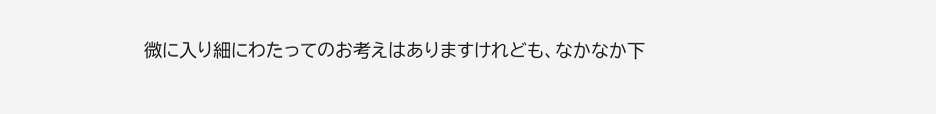微に入り細にわたってのお考えはありますけれども、なかなか下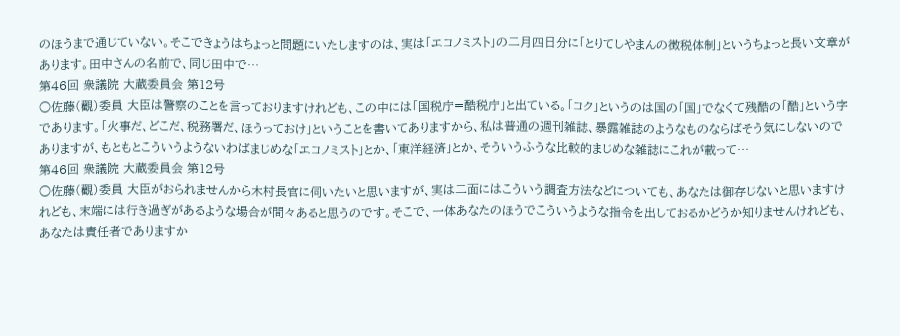のほうまで通じていない。そこできょうはちょっと問題にいたしますのは、実は「エコノミスト」の二月四日分に「とりてしやまんの徴税体制」というちょっと長い文章があります。田中さんの名前で、同じ田中で…
第46回 衆議院 大蔵委員会 第12号
○佐藤(觀)委員 大臣は警察のことを言っておりますけれども、この中には「国税庁=酷税庁」と出ている。「コク」というのは国の「国」でなくて残酷の「酷」という字であります。「火事だ、どこだ、税務署だ、ほうっておけ」ということを書いてありますから、私は普通の週刊雑誌、暴露雑誌のようなものならばそう気にしないのでありますが、もともとこういうようないわばまじめな「エコノミスト」とか、「東洋経済」とか、そういうふうな比較的まじめな雑誌にこれが載って…
第46回 衆議院 大蔵委員会 第12号
○佐藤(觀)委員 大臣がおられませんから木村長官に伺いたいと思いますが、実は二面にはこういう調査方法などについても、あなたは御存じないと思いますけれども、末端には行き過ぎがあるような場合が間々あると思うのです。そこで、一体あなたのほうでこういうような指令を出しておるかどうか知りませんけれども、あなたは責任者でありますか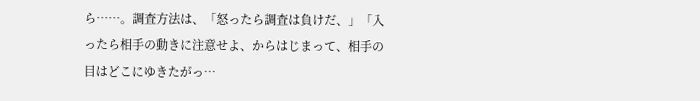ら……。調査方法は、「怒ったら調査は負けだ、」「入ったら相手の動きに注意せよ、からはじまって、相手の目はどこにゆきたがっ…